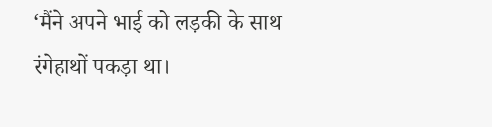‘मैंने अपने भाई को लड़की के साथ रंगेहाथों पकड़ा था।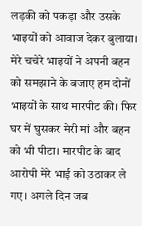लड़की को पकड़ा और उसके भाइयों को आवाज देकर बुलाया। मेरे चचेरे भाइयों ने अपनी बहन को समझाने के बजाए हम दोनों भाइयों के साथ मारपीट की। फिर घर में घुसकर मेरी मां और बहन को भी पीटा। मारपीट के बाद आरोपी मेरे भाई को उठाकर ले गए। अगले दिन जब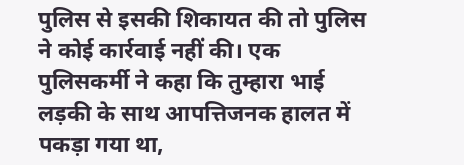पुलिस से इसकी शिकायत की तो पुलिस ने कोई कार्रवाई नहीं की। एक पुलिसकर्मी ने कहा कि तुम्हारा भाई लड़की के साथ आपत्तिजनक हालत में पकड़ा गया था,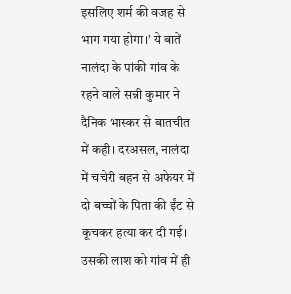इसलिए शर्म की वजह से भाग गया होगा।’ ये बातें नालंदा के पांकी गांव के रहने वाले सन्नी कुमार ने दैनिक भास्कर से बातचीत में कही। दरअसल, नालंदा में चचेरी बहन से अफेयर में दो बच्चों के पिता की ईंट से कूचकर हत्या कर दी गई। उसकी लाश को गांव में ही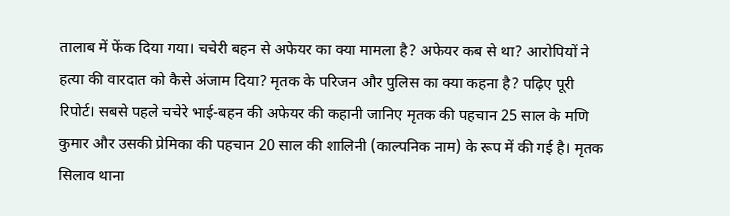तालाब में फेंक दिया गया। चचेरी बहन से अफेयर का क्या मामला है? अफेयर कब से था? आरोपियों ने हत्या की वारदात को कैसे अंजाम दिया? मृतक के परिजन और पुलिस का क्या कहना है? पढ़िए पूरी रिपोर्ट। सबसे पहले चचेरे भाई-बहन की अफेयर की कहानी जानिए मृतक की पहचान 25 साल के मणि कुमार और उसकी प्रेमिका की पहचान 20 साल की शालिनी (काल्पनिक नाम) के रूप में की गई है। मृतक सिलाव थाना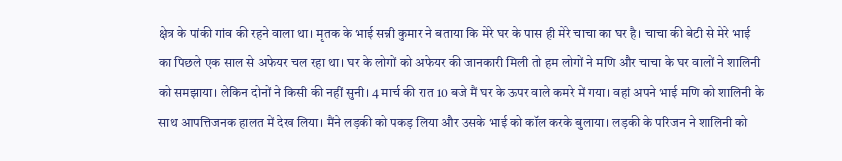क्षेत्र के पांकी गांव की रहने वाला था। मृतक के भाई सन्नी कुमार ने बताया कि मेरे घर के पास ही मेरे चाचा का घर है। चाचा की बेटी से मेरे भाई का पिछले एक साल से अफेयर चल रहा था। घर के लोगों को अफेयर की जानकारी मिली तो हम लोगों ने मणि और चाचा के घर वालों ने शालिनी को समझाया। लेकिन दोनों ने किसी की नहीं सुनी। 4 मार्च की रात 10 बजे मैं घर के ऊपर वाले कमरे में गया। वहां अपने भाई मणि को शालिनी के साथ आपत्तिजनक हालत में देख लिया। मैंने लड़की को पकड़ लिया और उसके भाई को कॉल करके बुलाया। लड़की के परिजन ने शालिनी को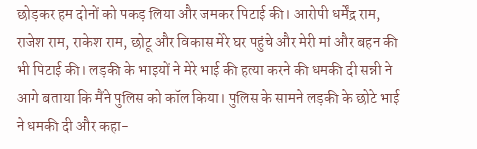छोड़कर हम दोनों को पकड़ लिया और जमकर पिटाई की। आरोपी धर्मेंद्र राम, राजेश राम, राकेश राम, छोटू और विकास मेरे घर पहुंचे और मेरी मां और बहन की भी पिटाई की। लड़की के भाइयों ने मेरे भाई की हत्या करने की धमकी दी सन्नी ने आगे बताया कि मैंने पुलिस को कॉल किया। पुलिस के सामने लड़की के छोटे भाई ने धमकी दी और कहा-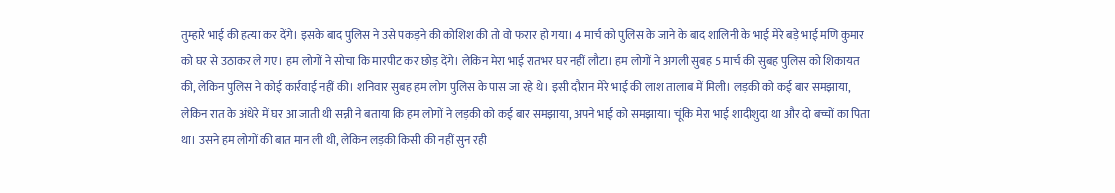तुम्हारे भाई की हत्या कर देंगे। इसके बाद पुलिस ने उसे पकड़ने की कोशिश की तो वो फरार हो गया। 4 मार्च को पुलिस के जाने के बाद शालिनी के भाई मेरे बड़े भाई मणि कुमार को घर से उठाकर ले गए। हम लोगों ने सोचा कि मारपीट कर छोड़ देंगे। लेकिन मेरा भाई रातभर घर नहीं लौटा। हम लोगों ने अगली सुबह 5 मार्च की सुबह पुलिस को शिकायत की, लेकिन पुलिस ने कोई कार्रवाई नहीं की। शनिवार सुबह हम लोग पुलिस के पास जा रहे थे। इसी दौरान मेरे भाई की लाश तालाब में मिली। लड़की को कई बार समझाया, लेकिन रात के अंधेरे में घर आ जाती थी सन्नी ने बताया कि हम लोगों ने लड़की को कई बार समझाया, अपने भाई को समझाया। चूंकि मेरा भाई शादीशुदा था और दो बच्चों का पिता था। उसने हम लोगों की बात मान ली थी, लेकिन लड़की किसी की नहीं सुन रही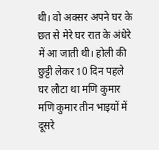थी। वो अक्सर अपने घर के छत से मेरे घर रात के अंधेरे में आ जाती थी। होली की छुट्टी लेकर 10 दिन पहले घर लौटा था मणि कुमार मणि कुमार तीन भाइयों में दूसरे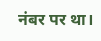नंबर पर था।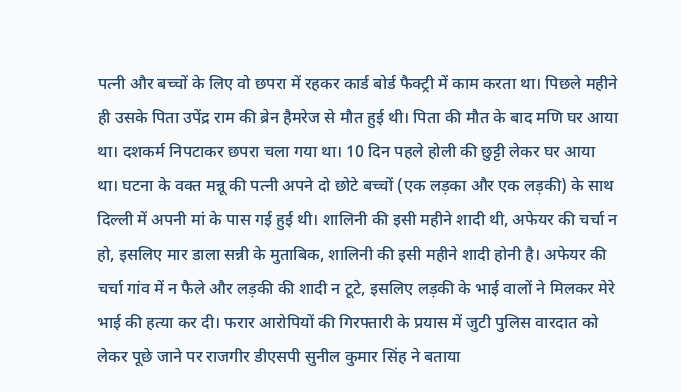पत्नी और बच्चों के लिए वो छपरा में रहकर कार्ड बोर्ड फैक्ट्री में काम करता था। पिछले महीने ही उसके पिता उपेंद्र राम की ब्रेन हैमरेज से मौत हुई थी। पिता की मौत के बाद मणि घर आया था। दशकर्म निपटाकर छपरा चला गया था। 10 दिन पहले होली की छुट्टी लेकर घर आया था। घटना के वक्त मन्नू की पत्नी अपने दो छोटे बच्चों (एक लड़का और एक लड़की) के साथ दिल्ली में अपनी मां के पास गई हुई थी। शालिनी की इसी महीने शादी थी, अफेयर की चर्चा न हो, इसलिए मार डाला सन्नी के मुताबिक, शालिनी की इसी महीने शादी होनी है। अफेयर की चर्चा गांव में न फैले और लड़की की शादी न टूटे, इसलिए लड़की के भाई वालों ने मिलकर मेरे भाई की हत्या कर दी। फरार आरोपियों की गिरफ्तारी के प्रयास में जुटी पुलिस वारदात को लेकर पूछे जाने पर राजगीर डीएसपी सुनील कुमार सिंह ने बताया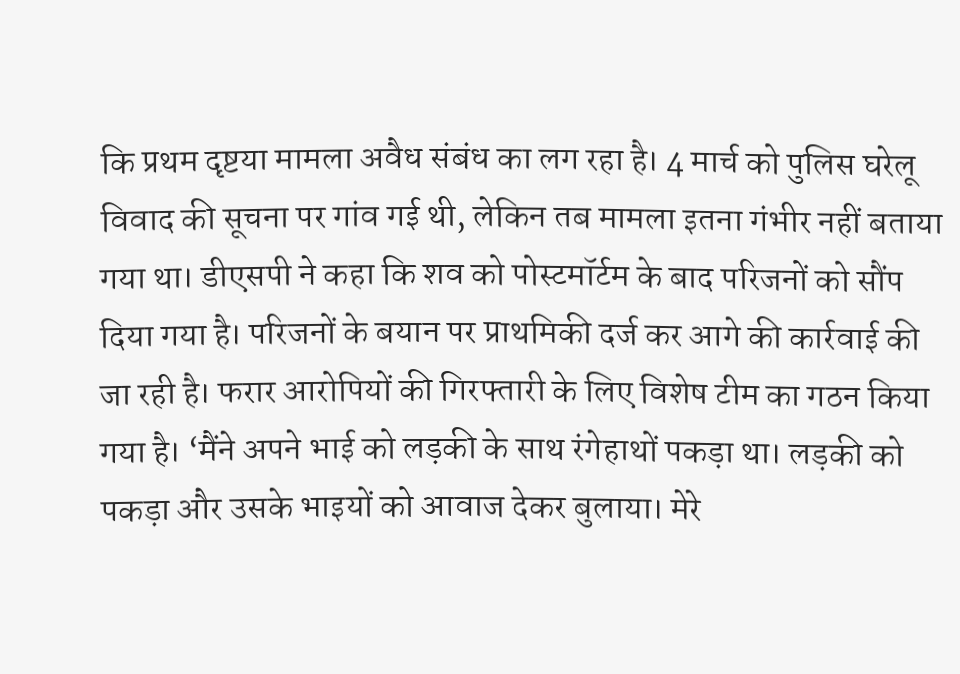कि प्रथम दृष्टया मामला अवैध संबंध का लग रहा है। 4 मार्च को पुलिस घरेलू विवाद की सूचना पर गांव गई थी, लेकिन तब मामला इतना गंभीर नहीं बताया गया था। डीएसपी ने कहा कि शव को पोस्टमॉर्टम के बाद परिजनों को सौंप दिया गया है। परिजनों के बयान पर प्राथमिकी दर्ज कर आगे की कार्रवाई की जा रही है। फरार आरोपियों की गिरफ्तारी के लिए विशेष टीम का गठन किया गया है। ‘मैंने अपने भाई को लड़की के साथ रंगेहाथों पकड़ा था। लड़की को पकड़ा और उसके भाइयों को आवाज देकर बुलाया। मेरे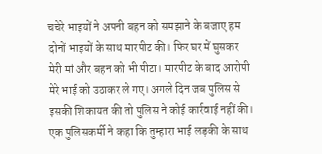चचेरे भाइयों ने अपनी बहन को समझाने के बजाए हम दोनों भाइयों के साथ मारपीट की। फिर घर में घुसकर मेरी मां और बहन को भी पीटा। मारपीट के बाद आरोपी मेरे भाई को उठाकर ले गए। अगले दिन जब पुलिस से इसकी शिकायत की तो पुलिस ने कोई कार्रवाई नहीं की। एक पुलिसकर्मी ने कहा कि तुम्हारा भाई लड़की के साथ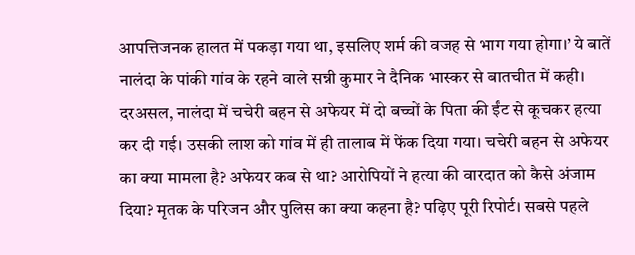आपत्तिजनक हालत में पकड़ा गया था, इसलिए शर्म की वजह से भाग गया होगा।’ ये बातें नालंदा के पांकी गांव के रहने वाले सन्नी कुमार ने दैनिक भास्कर से बातचीत में कही। दरअसल, नालंदा में चचेरी बहन से अफेयर में दो बच्चों के पिता की ईंट से कूचकर हत्या कर दी गई। उसकी लाश को गांव में ही तालाब में फेंक दिया गया। चचेरी बहन से अफेयर का क्या मामला है? अफेयर कब से था? आरोपियों ने हत्या की वारदात को कैसे अंजाम दिया? मृतक के परिजन और पुलिस का क्या कहना है? पढ़िए पूरी रिपोर्ट। सबसे पहले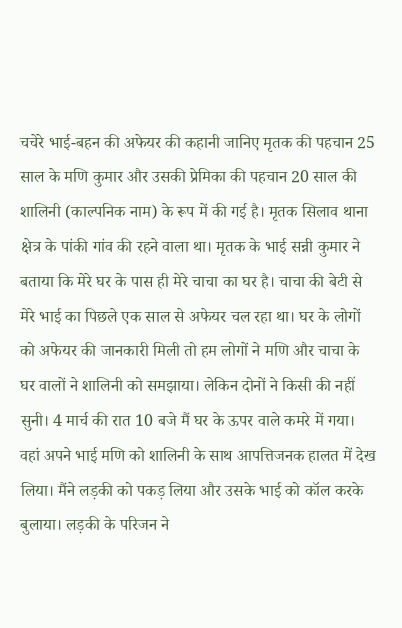चचेरे भाई-बहन की अफेयर की कहानी जानिए मृतक की पहचान 25 साल के मणि कुमार और उसकी प्रेमिका की पहचान 20 साल की शालिनी (काल्पनिक नाम) के रूप में की गई है। मृतक सिलाव थाना क्षेत्र के पांकी गांव की रहने वाला था। मृतक के भाई सन्नी कुमार ने बताया कि मेरे घर के पास ही मेरे चाचा का घर है। चाचा की बेटी से मेरे भाई का पिछले एक साल से अफेयर चल रहा था। घर के लोगों को अफेयर की जानकारी मिली तो हम लोगों ने मणि और चाचा के घर वालों ने शालिनी को समझाया। लेकिन दोनों ने किसी की नहीं सुनी। 4 मार्च की रात 10 बजे मैं घर के ऊपर वाले कमरे में गया। वहां अपने भाई मणि को शालिनी के साथ आपत्तिजनक हालत में देख लिया। मैंने लड़की को पकड़ लिया और उसके भाई को कॉल करके बुलाया। लड़की के परिजन ने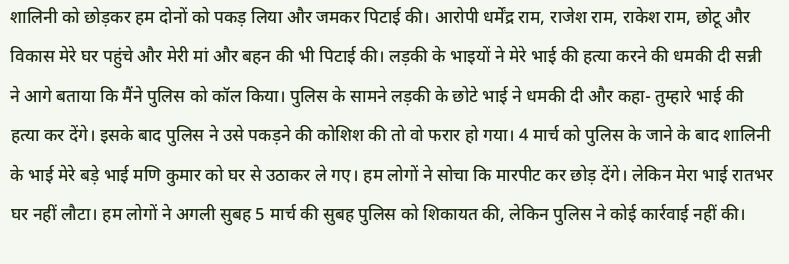शालिनी को छोड़कर हम दोनों को पकड़ लिया और जमकर पिटाई की। आरोपी धर्मेंद्र राम, राजेश राम, राकेश राम, छोटू और विकास मेरे घर पहुंचे और मेरी मां और बहन की भी पिटाई की। लड़की के भाइयों ने मेरे भाई की हत्या करने की धमकी दी सन्नी ने आगे बताया कि मैंने पुलिस को कॉल किया। पुलिस के सामने लड़की के छोटे भाई ने धमकी दी और कहा- तुम्हारे भाई की हत्या कर देंगे। इसके बाद पुलिस ने उसे पकड़ने की कोशिश की तो वो फरार हो गया। 4 मार्च को पुलिस के जाने के बाद शालिनी के भाई मेरे बड़े भाई मणि कुमार को घर से उठाकर ले गए। हम लोगों ने सोचा कि मारपीट कर छोड़ देंगे। लेकिन मेरा भाई रातभर घर नहीं लौटा। हम लोगों ने अगली सुबह 5 मार्च की सुबह पुलिस को शिकायत की, लेकिन पुलिस ने कोई कार्रवाई नहीं की।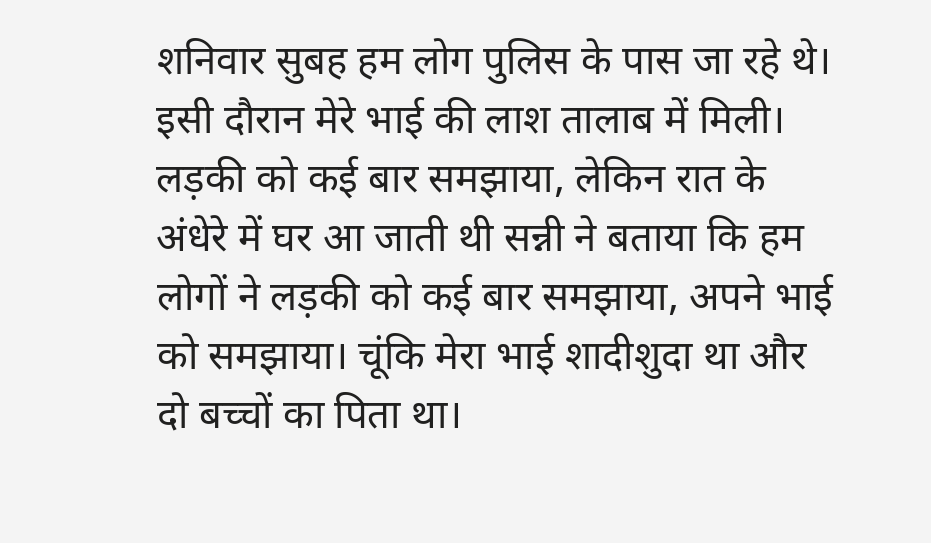शनिवार सुबह हम लोग पुलिस के पास जा रहे थे। इसी दौरान मेरे भाई की लाश तालाब में मिली। लड़की को कई बार समझाया, लेकिन रात के अंधेरे में घर आ जाती थी सन्नी ने बताया कि हम लोगों ने लड़की को कई बार समझाया, अपने भाई को समझाया। चूंकि मेरा भाई शादीशुदा था और दो बच्चों का पिता था।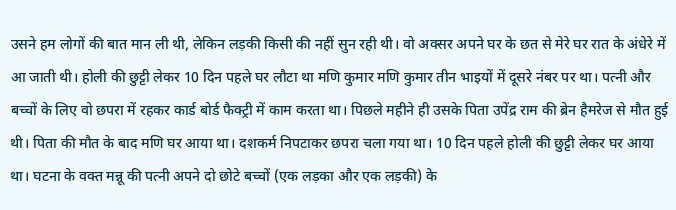उसने हम लोगों की बात मान ली थी, लेकिन लड़की किसी की नहीं सुन रही थी। वो अक्सर अपने घर के छत से मेरे घर रात के अंधेरे में आ जाती थी। होली की छुट्टी लेकर 10 दिन पहले घर लौटा था मणि कुमार मणि कुमार तीन भाइयों में दूसरे नंबर पर था। पत्नी और बच्चों के लिए वो छपरा में रहकर कार्ड बोर्ड फैक्ट्री में काम करता था। पिछले महीने ही उसके पिता उपेंद्र राम की ब्रेन हैमरेज से मौत हुई थी। पिता की मौत के बाद मणि घर आया था। दशकर्म निपटाकर छपरा चला गया था। 10 दिन पहले होली की छुट्टी लेकर घर आया था। घटना के वक्त मन्नू की पत्नी अपने दो छोटे बच्चों (एक लड़का और एक लड़की) के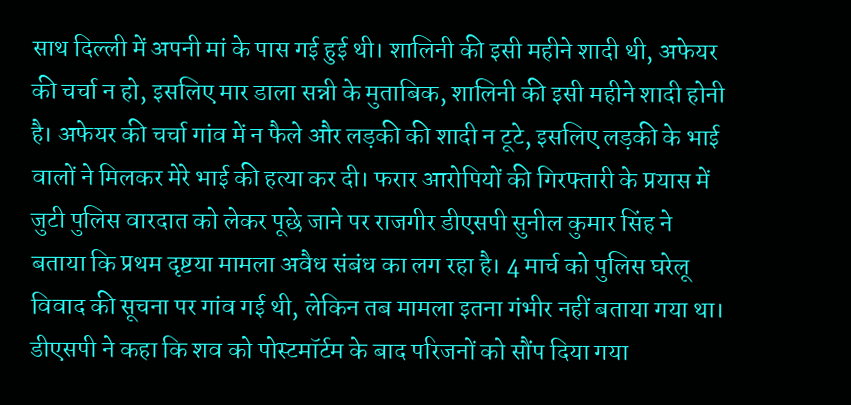साथ दिल्ली में अपनी मां के पास गई हुई थी। शालिनी की इसी महीने शादी थी, अफेयर की चर्चा न हो, इसलिए मार डाला सन्नी के मुताबिक, शालिनी की इसी महीने शादी होनी है। अफेयर की चर्चा गांव में न फैले और लड़की की शादी न टूटे, इसलिए लड़की के भाई वालों ने मिलकर मेरे भाई की हत्या कर दी। फरार आरोपियों की गिरफ्तारी के प्रयास में जुटी पुलिस वारदात को लेकर पूछे जाने पर राजगीर डीएसपी सुनील कुमार सिंह ने बताया कि प्रथम दृष्टया मामला अवैध संबंध का लग रहा है। 4 मार्च को पुलिस घरेलू विवाद की सूचना पर गांव गई थी, लेकिन तब मामला इतना गंभीर नहीं बताया गया था। डीएसपी ने कहा कि शव को पोस्टमॉर्टम के बाद परिजनों को सौंप दिया गया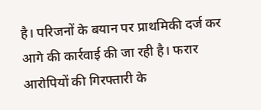है। परिजनों के बयान पर प्राथमिकी दर्ज कर आगे की कार्रवाई की जा रही है। फरार आरोपियों की गिरफ्तारी के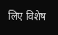लिए विशेष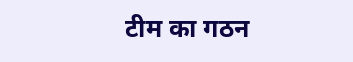टीम का गठन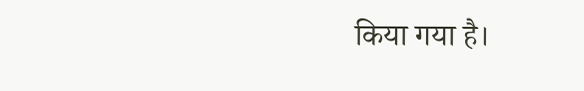किया गया है।